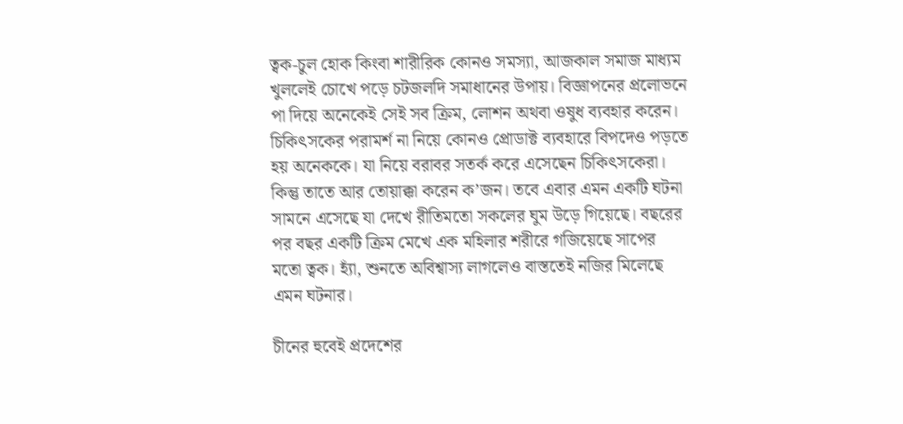ত্বক-চুল হোক কিংবা শারীরিক কোনও সমস্যা, আজকাল সমাজ মাধ্যম খুললেই চোখে পড়ে চটজলদি সমাধানের উপায়। বিজ্ঞাপনের প্রলোভনে পা দিয়ে অনেকেই সেই সব ক্রিম, লোশন অথবা ওষুধ ব্যবহার করেন। চিকিৎসকের পরামর্শ না নিয়ে কোনও প্রোডাক্ট ব্যবহারে বিপদেও পড়তে হয় অনেককে। যা নিয়ে বরাবর সতর্ক করে এসেছেন চিকিৎসকেরা। কিন্তু তাতে আর তোয়াক্কা করেন ক’জন। তবে এবার এমন একটি ঘটনা সামনে এসেছে যা দেখে রীতিমতো সকলের ঘুম উড়ে গিয়েছে। বছরের পর বছর একটি ক্রিম মেখে এক মহিলার শরীরে গজিয়েছে সাপের মতো ত্বক। হ্যাঁ, শুনতে অবিশ্বাস্য লাগলেও বাস্ততেই নজির মিলেছে এমন ঘটনার।

চীনের হুবেই প্রদেশের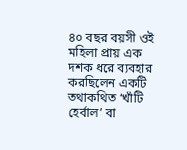৪০ বছর বয়সী ওই মহিলা প্রায় এক দশক ধরে ব্যবহার করছিলেন একটি তথাকথিত ‘খাঁটি হের্বাল’ বা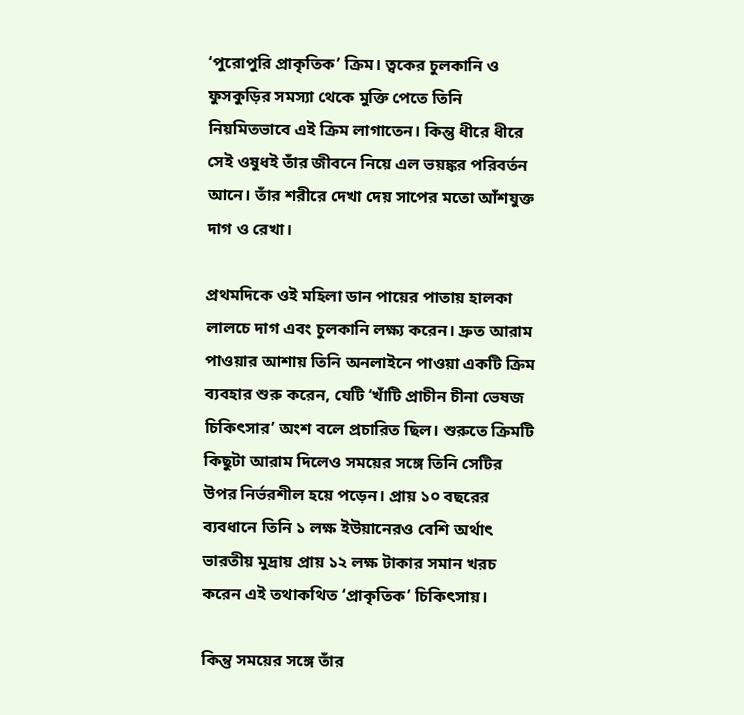‘পুরোপুরি প্রাকৃতিক’ ক্রিম। ত্বকের চুলকানি ও ফুসকুড়ির সমস্যা থেকে মুক্তি পেতে তিনি নিয়মিতভাবে এই ক্রিম লাগাতেন। কিন্তু ধীরে ধীরে সেই ওষুধই তাঁর জীবনে নিয়ে এল ভয়ঙ্কর পরিবর্তন আনে। তাঁর শরীরে দেখা দেয় সাপের মতো আঁশযুক্ত দাগ ও রেখা।

প্রথমদিকে ওই মহিলা ডান পায়ের পাতায় হালকা লালচে দাগ এবং চুলকানি লক্ষ্য করেন। দ্রুত আরাম পাওয়ার আশায় তিনি অনলাইনে পাওয়া একটি ক্রিম ব্যবহার শুরু করেন, যেটি ‘খাঁটি প্রাচীন চীনা ভেষজ চিকিৎসার’ অংশ বলে প্রচারিত ছিল। শুরুতে ক্রিমটি কিছুটা আরাম দিলেও সময়ের সঙ্গে তিনি সেটির উপর নির্ভরশীল হয়ে পড়েন। প্রায় ১০ বছরের ব্যবধানে তিনি ১ লক্ষ ইউয়ানেরও বেশি অর্থাৎ ভারতীয় মুদ্রায় প্রায় ১২ লক্ষ টাকার সমান খরচ করেন এই তথাকথিত ‘প্রাকৃতিক’ চিকিৎসায়।

কিন্তু সময়ের সঙ্গে তাঁর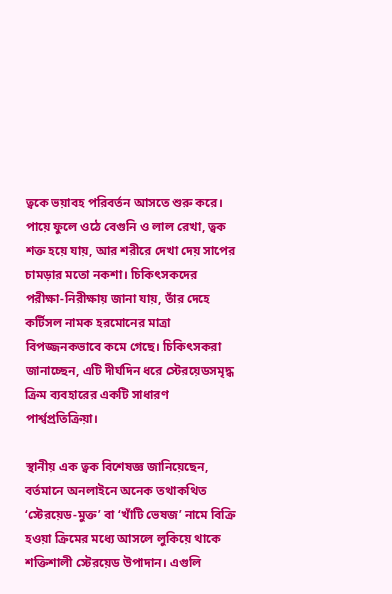ত্বকে ভয়াবহ পরিবর্তন আসতে শুরু করে। পায়ে ফুলে ওঠে বেগুনি ও লাল রেখা, ত্বক শক্ত হয়ে যায়, আর শরীরে দেখা দেয় সাপের চামড়ার মতো নকশা। চিকিৎসকদের পরীক্ষা-নিরীক্ষায় জানা যায়, তাঁর দেহে কর্টিসল নামক হরমোনের মাত্রা বিপজ্জনকভাবে কমে গেছে। চিকিৎসকরা জানাচ্ছেন, এটি দীর্ঘদিন ধরে স্টেরয়েডসমৃদ্ধ ক্রিম ব্যবহারের একটি সাধারণ পার্শ্বপ্রতিক্রিয়া।

স্থানীয় এক ত্বক বিশেষজ্ঞ জানিয়েছেন, বর্তমানে অনলাইনে অনেক তথাকথিত ‘স্টেরয়েড-মুক্ত’ বা ‘খাঁটি ভেষজ’ নামে বিক্রি হওয়া ক্রিমের মধ্যে আসলে লুকিয়ে থাকে শক্তিশালী স্টেরয়েড উপাদান। এগুলি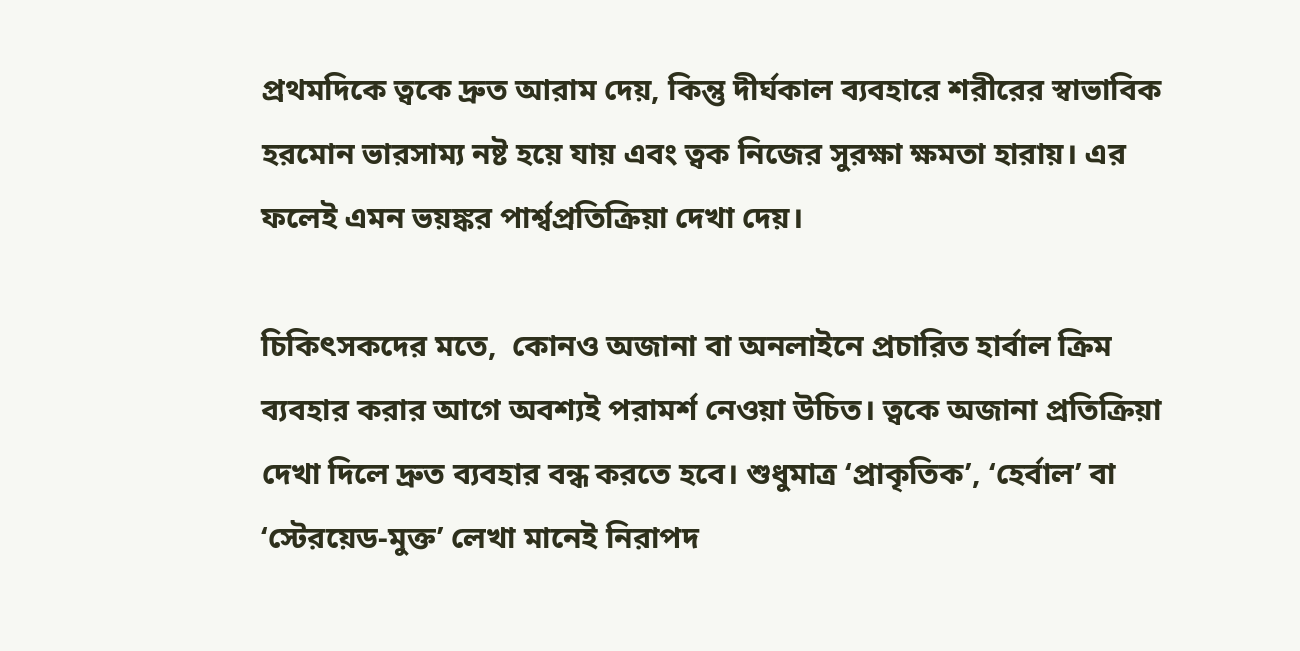প্রথমদিকে ত্বকে দ্রুত আরাম দেয়, কিন্তু দীর্ঘকাল ব্যবহারে শরীরের স্বাভাবিক হরমোন ভারসাম্য নষ্ট হয়ে যায় এবং ত্বক নিজের সুরক্ষা ক্ষমতা হারায়। এর ফলেই এমন ভয়ঙ্কর পার্শ্বপ্রতিক্রিয়া দেখা দেয়।

চিকিৎসকদের মতে,  কোনও অজানা বা অনলাইনে প্রচারিত হার্বাল ক্রিম ব্যবহার করার আগে অবশ্যই পরামর্শ নেওয়া উচিত। ত্বকে অজানা প্রতিক্রিয়া দেখা দিলে দ্রুত ব্যবহার বন্ধ করতে হবে। শুধুমাত্র ‘প্রাকৃতিক’, ‘হের্বাল’ বা ‘স্টেরয়েড-মুক্ত’ লেখা মানেই নিরাপদ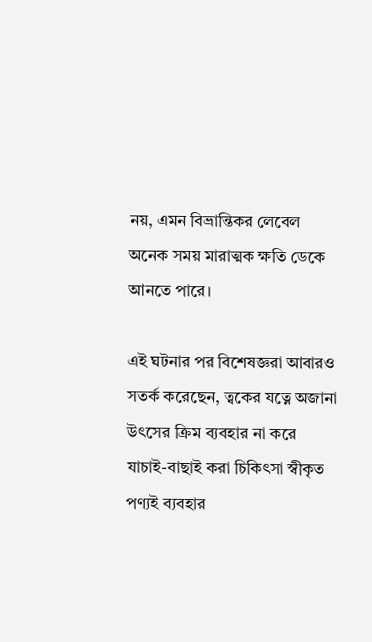নয়, এমন বিভ্রান্তিকর লেবেল অনেক সময় মারাত্মক ক্ষতি ডেকে আনতে পারে।

এই ঘটনার পর বিশেষজ্ঞরা আবারও সতর্ক করেছেন, ত্বকের যত্নে অজানা উৎসের ক্রিম ব্যবহার না করে যাচাই-বাছাই করা চিকিৎসা স্বীকৃত পণ্যই ব্যবহার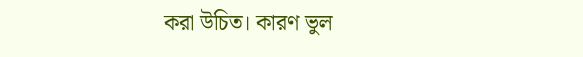করা উচিত। কারণ ভুল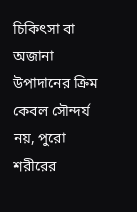চিকিৎসা বা অজানা উপাদানের ক্রিম কেবল সৌন্দর্য নয়, পুরো শরীরের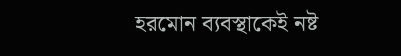হরমোন ব্যবস্থাকেই নষ্ট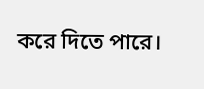করে দিতে পারে।